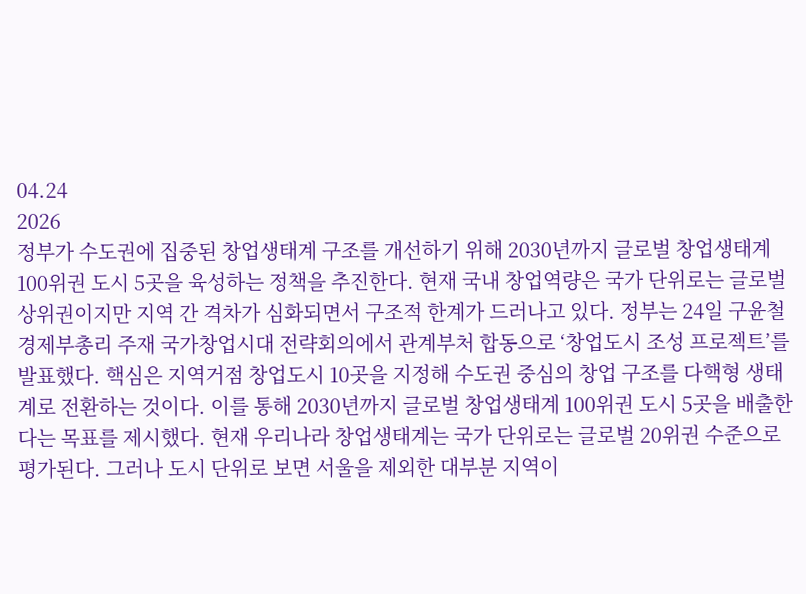04.24
2026
정부가 수도권에 집중된 창업생태계 구조를 개선하기 위해 2030년까지 글로벌 창업생태계 100위권 도시 5곳을 육성하는 정책을 추진한다. 현재 국내 창업역량은 국가 단위로는 글로벌 상위권이지만 지역 간 격차가 심화되면서 구조적 한계가 드러나고 있다. 정부는 24일 구윤철 경제부총리 주재 국가창업시대 전략회의에서 관계부처 합동으로 ‘창업도시 조성 프로젝트’를 발표했다. 핵심은 지역거점 창업도시 10곳을 지정해 수도권 중심의 창업 구조를 다핵형 생태계로 전환하는 것이다. 이를 통해 2030년까지 글로벌 창업생태계 100위권 도시 5곳을 배출한다는 목표를 제시했다. 현재 우리나라 창업생태계는 국가 단위로는 글로벌 20위권 수준으로 평가된다. 그러나 도시 단위로 보면 서울을 제외한 대부분 지역이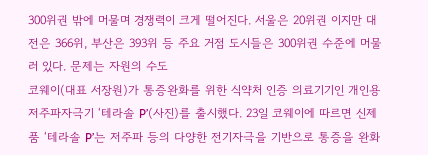300위권 밖에 머물며 경쟁력이 크게 떨어진다. 서울은 20위권 이지만 대전은 366위, 부산은 393위 등 주요 거점 도시들은 300위권 수준에 머물러 있다. 문제는 자원의 수도
코웨이(대표 서장원)가 통증완화를 위한 식약처 인증 의료기기인 개인용 저주파자극기 ‘테라솔 P’(사진)를 출시했다. 23일 코웨이에 따르면 신제품 ‘테라솔 P’는 저주파 등의 다양한 전기자극을 기반으로 통증을 완화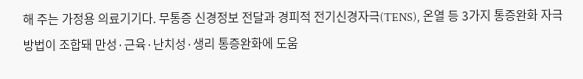해 주는 가정용 의료기기다. 무통증 신경정보 전달과 경피적 전기신경자극(TENS), 온열 등 3가지 통증완화 자극방법이 조합돼 만성·근육·난치성·생리 통증완화에 도움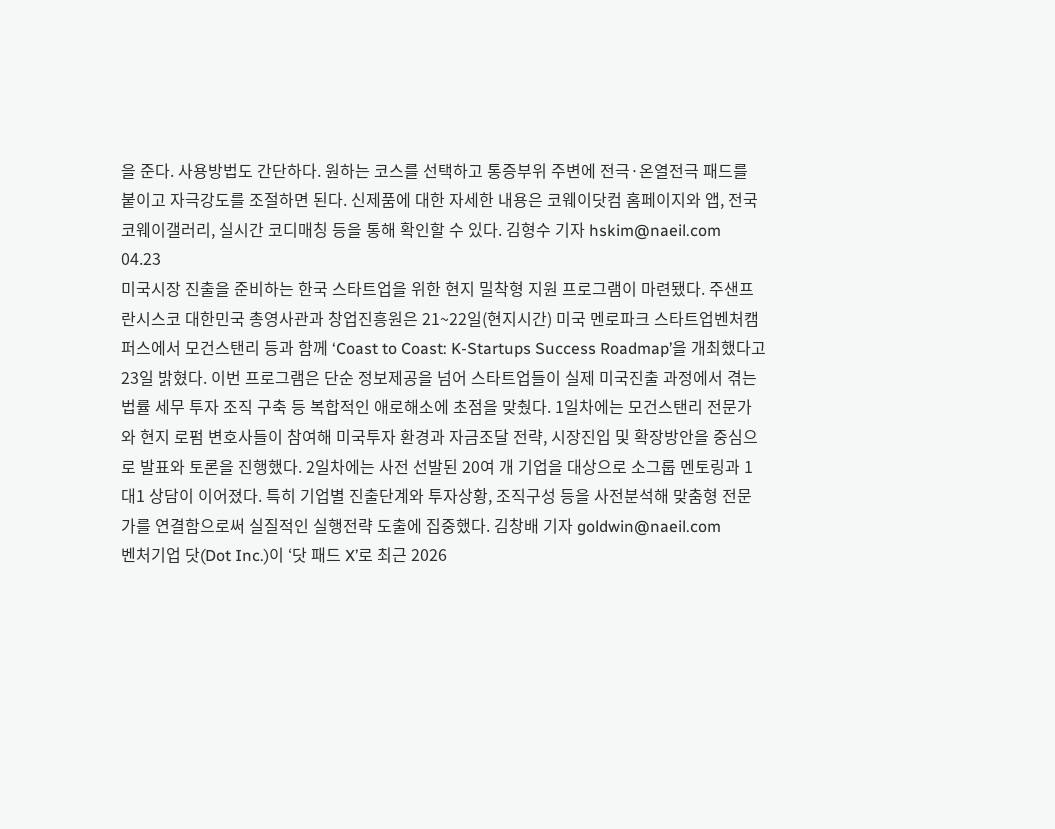을 준다. 사용방법도 간단하다. 원하는 코스를 선택하고 통증부위 주변에 전극·온열전극 패드를 붙이고 자극강도를 조절하면 된다. 신제품에 대한 자세한 내용은 코웨이닷컴 홈페이지와 앱, 전국 코웨이갤러리, 실시간 코디매칭 등을 통해 확인할 수 있다. 김형수 기자 hskim@naeil.com
04.23
미국시장 진출을 준비하는 한국 스타트업을 위한 현지 밀착형 지원 프로그램이 마련됐다. 주샌프란시스코 대한민국 총영사관과 창업진흥원은 21~22일(현지시간) 미국 멘로파크 스타트업벤처캠퍼스에서 모건스탠리 등과 함께 ‘Coast to Coast: K-Startups Success Roadmap’을 개최했다고 23일 밝혔다. 이번 프로그램은 단순 정보제공을 넘어 스타트업들이 실제 미국진출 과정에서 겪는 법률 세무 투자 조직 구축 등 복합적인 애로해소에 초점을 맞췄다. 1일차에는 모건스탠리 전문가와 현지 로펌 변호사들이 참여해 미국투자 환경과 자금조달 전략, 시장진입 및 확장방안을 중심으로 발표와 토론을 진행했다. 2일차에는 사전 선발된 20여 개 기업을 대상으로 소그룹 멘토링과 1대1 상담이 이어졌다. 특히 기업별 진출단계와 투자상황, 조직구성 등을 사전분석해 맞춤형 전문가를 연결함으로써 실질적인 실행전략 도출에 집중했다. 김창배 기자 goldwin@naeil.com
벤처기업 닷(Dot Inc.)이 ‘닷 패드 X’로 최근 2026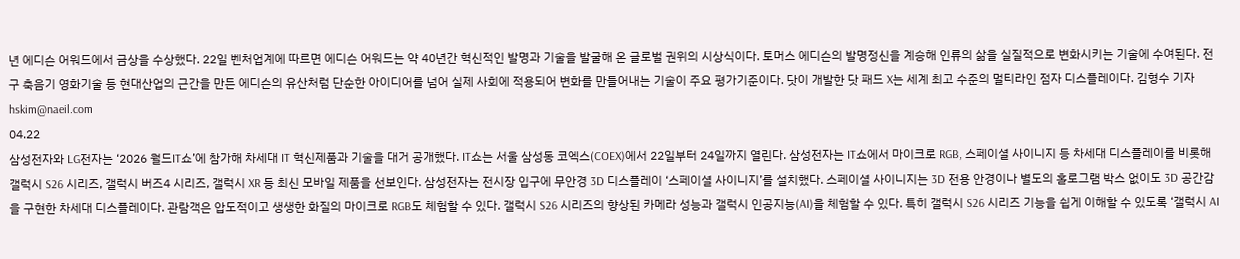년 에디슨 어워드에서 금상을 수상했다. 22일 벤처업계에 따르면 에디슨 어워드는 약 40년간 혁신적인 발명과 기술을 발굴해 온 글로벌 권위의 시상식이다. 토머스 에디슨의 발명정신을 계승해 인류의 삶을 실질적으로 변화시키는 기술에 수여된다. 전구 축음기 영화기술 등 현대산업의 근간을 만든 에디슨의 유산처럼 단순한 아이디어를 넘어 실제 사회에 적용되어 변화를 만들어내는 기술이 주요 평가기준이다. 닷이 개발한 닷 패드 X는 세계 최고 수준의 멀티라인 점자 디스플레이다. 김형수 기자 hskim@naeil.com
04.22
삼성전자와 LG전자는 ‘2026 월드IT쇼’에 참가해 차세대 IT 혁신제품과 기술을 대거 공개했다. IT쇼는 서울 삼성동 코엑스(COEX)에서 22일부터 24일까지 열린다. 삼성전자는 IT쇼에서 마이크로 RGB, 스페이셜 사이니지 등 차세대 디스플레이를 비롯해 갤럭시 S26 시리즈, 갤럭시 버즈4 시리즈, 갤럭시 XR 등 최신 모바일 제품을 선보인다. 삼성전자는 전시장 입구에 무안경 3D 디스플레이 ‘스페이셜 사이니지’를 설치했다. 스페이셜 사이니지는 3D 전용 안경이나 별도의 홀로그램 박스 없이도 3D 공간감을 구현한 차세대 디스플레이다. 관람객은 압도적이고 생생한 화질의 마이크로 RGB도 체험할 수 있다. 갤럭시 S26 시리즈의 향상된 카메라 성능과 갤럭시 인공지능(AI)을 체험할 수 있다. 특히 갤럭시 S26 시리즈 기능을 쉽게 이해할 수 있도록 ‘갤럭시 AI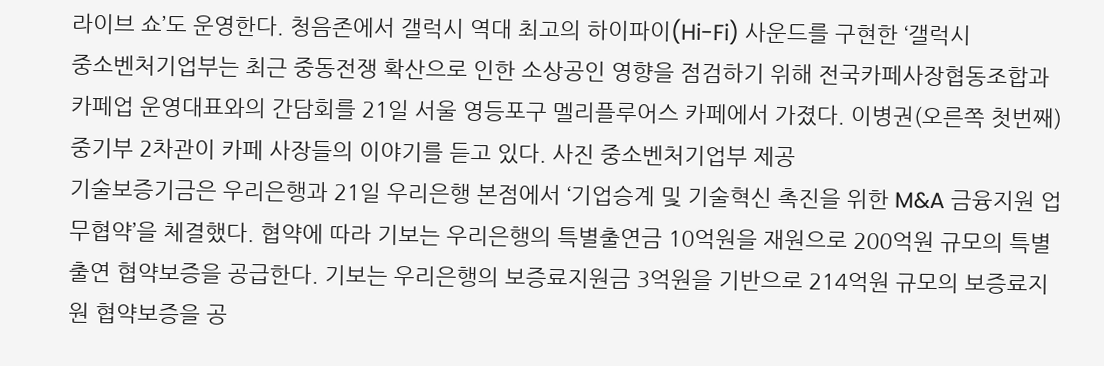라이브 쇼’도 운영한다. 청음존에서 갤럭시 역대 최고의 하이파이(Hi-Fi) 사운드를 구현한 ‘갤럭시
중소벤처기업부는 최근 중동전쟁 확산으로 인한 소상공인 영향을 점검하기 위해 전국카페사장협동조합과 카페업 운영대표와의 간담회를 21일 서울 영등포구 멜리플루어스 카페에서 가졌다. 이병권(오른쪽 첫번째) 중기부 2차관이 카페 사장들의 이야기를 듣고 있다. 사진 중소벤처기업부 제공
기술보증기금은 우리은행과 21일 우리은행 본점에서 ‘기업승계 및 기술혁신 촉진을 위한 M&A 금융지원 업무협약’을 체결했다. 협약에 따라 기보는 우리은행의 특별출연금 10억원을 재원으로 200억원 규모의 특별출연 협약보증을 공급한다. 기보는 우리은행의 보증료지원금 3억원을 기반으로 214억원 규모의 보증료지원 협약보증을 공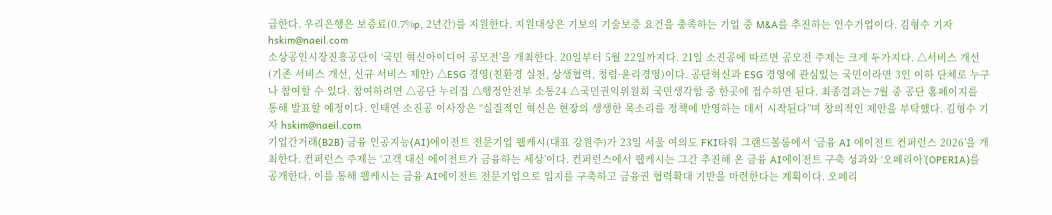급한다. 우리은행은 보증료(0.7%p, 2년간)를 지원한다. 지원대상은 기보의 기술보증 요건을 충족하는 기업 중 M&A를 추진하는 인수기업이다. 김형수 기자 hskim@naeil.com
소상공인시장진흥공단이 ‘국민 혁신아이디어 공모전’을 개최한다. 20일부터 5월 22일까지다. 21일 소진공에 따르면 공모전 주제는 크게 두가지다. △서비스 개선(기존 서비스 개선, 신규 서비스 제안) △ESG 경영(친환경 실천, 상생협력, 청렴·윤리경영)이다. 공단혁신과 ESG 경영에 관심있는 국민이라면 3인 이하 단체로 누구나 참여할 수 있다. 참여하려면 △공단 누리집 △행정안전부 소통24 △국민권익위원회 국민생각함 중 한곳에 접수하면 된다. 최종결과는 7월 중 공단 홈페이지를 통해 발표할 예정이다. 인태연 소진공 이사장은 “실질적인 혁신은 현장의 생생한 목소리를 정책에 반영하는 데서 시작된다”며 창의적인 제안을 부탁했다. 김형수 기자 hskim@naeil.com
기업간거래(B2B) 금융 인공지능(AI)에이전트 전문기업 웹케시(대표 강원주)가 23일 서울 여의도 FKI타워 그랜드볼룸에서 ‘금융 AI 에이전트 컨퍼런스 2026’을 개최한다. 컨퍼런스 주제는 ‘고객 대신 에이전트가 금융하는 세상’이다. 컨퍼런스에서 웹케시는 그간 추진해 온 금융 AI에이전트 구축 성과와 ‘오페리아’(OPERIA)를 공개한다. 이를 통해 웹케시는 금융 AI에이전트 전문기업으로 입지를 구축하고 금융권 협력확대 기반을 마련한다는 계획이다. 오페리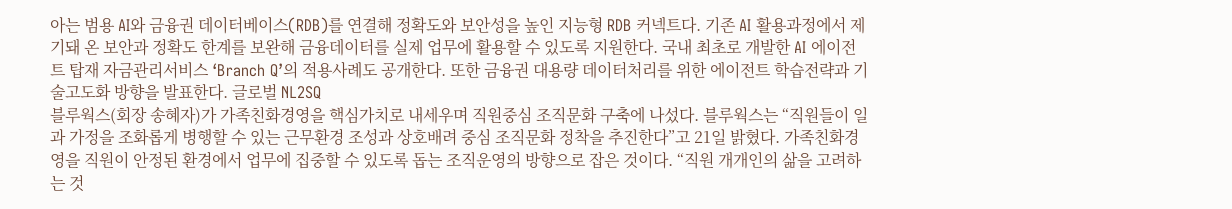아는 범용 AI와 금융권 데이터베이스(RDB)를 연결해 정확도와 보안성을 높인 지능형 RDB 커넥트다. 기존 AI 활용과정에서 제기돼 온 보안과 정확도 한계를 보완해 금융데이터를 실제 업무에 활용할 수 있도록 지원한다. 국내 최초로 개발한 AI 에이전트 탑재 자금관리서비스 ‘Branch Q’의 적용사례도 공개한다. 또한 금융권 대용량 데이터처리를 위한 에이전트 학습전략과 기술고도화 방향을 발표한다. 글로벌 NL2SQ
블루웍스(회장 송혜자)가 가족친화경영을 핵심가치로 내세우며 직원중심 조직문화 구축에 나섰다. 블루웍스는 “직원들이 일과 가정을 조화롭게 병행할 수 있는 근무환경 조성과 상호배려 중심 조직문화 정착을 추진한다”고 21일 밝혔다. 가족친화경영을 직원이 안정된 환경에서 업무에 집중할 수 있도록 돕는 조직운영의 방향으로 잡은 것이다. “직원 개개인의 삶을 고려하는 것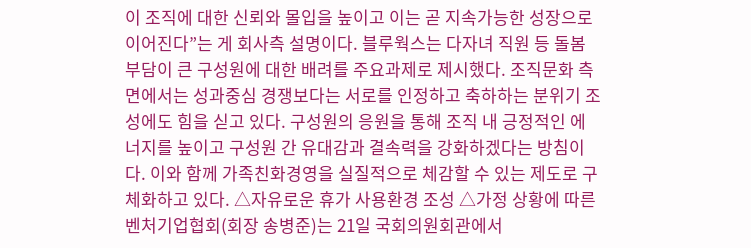이 조직에 대한 신뢰와 몰입을 높이고 이는 곧 지속가능한 성장으로 이어진다”는 게 회사측 설명이다. 블루웍스는 다자녀 직원 등 돌봄부담이 큰 구성원에 대한 배려를 주요과제로 제시했다. 조직문화 측면에서는 성과중심 경쟁보다는 서로를 인정하고 축하하는 분위기 조성에도 힘을 싣고 있다. 구성원의 응원을 통해 조직 내 긍정적인 에너지를 높이고 구성원 간 유대감과 결속력을 강화하겠다는 방침이다. 이와 함께 가족친화경영을 실질적으로 체감할 수 있는 제도로 구체화하고 있다. △자유로운 휴가 사용환경 조성 △가정 상황에 따른
벤처기업협회(회장 송병준)는 21일 국회의원회관에서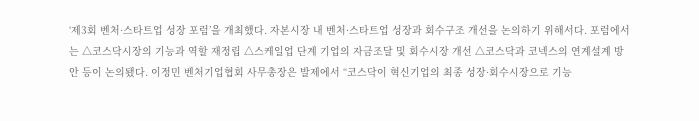‘제3회 벤처·스타트업 성장 포럼’을 개최했다. 자본시장 내 벤처·스타트업 성장과 회수구조 개선을 논의하기 위해서다. 포럼에서는 △코스닥시장의 기능과 역할 재정립 △스케일업 단계 기업의 자금조달 및 회수시장 개선 △코스닥과 코넥스의 연계설계 방안 등이 논의됐다. 이정민 벤처기업협회 사무총장은 발제에서 “코스닥이 혁신기업의 최종 성장·회수시장으로 기능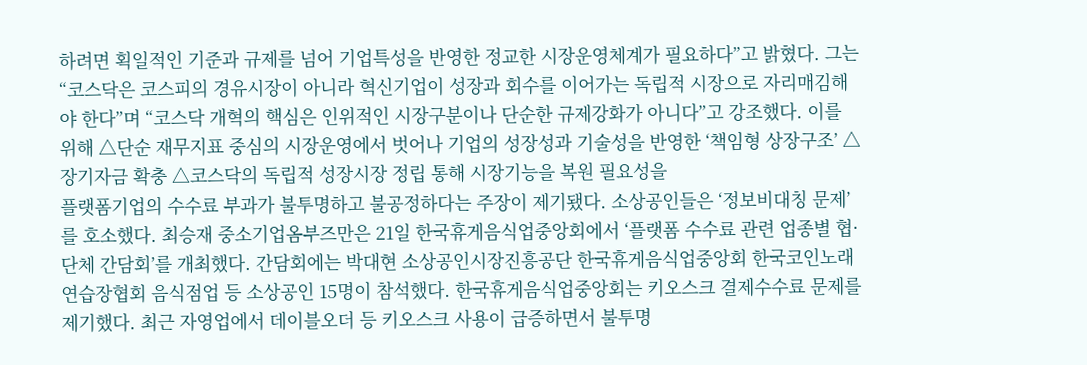하려면 획일적인 기준과 규제를 넘어 기업특성을 반영한 정교한 시장운영체계가 필요하다”고 밝혔다. 그는 “코스닥은 코스피의 경유시장이 아니라 혁신기업이 성장과 회수를 이어가는 독립적 시장으로 자리매김해야 한다”며 “코스닥 개혁의 핵심은 인위적인 시장구분이나 단순한 규제강화가 아니다”고 강조했다. 이를 위해 △단순 재무지표 중심의 시장운영에서 벗어나 기업의 성장성과 기술성을 반영한 ‘책임형 상장구조’ △장기자금 확충 △코스닥의 독립적 성장시장 정립 통해 시장기능을 복원 필요성을
플랫폼기업의 수수료 부과가 불투명하고 불공정하다는 주장이 제기됐다. 소상공인들은 ‘정보비대칭 문제’를 호소했다. 최승재 중소기업옴부즈만은 21일 한국휴게음식업중앙회에서 ‘플랫폼 수수료 관련 업종별 협·단체 간담회’를 개최했다. 간담회에는 박대현 소상공인시장진흥공단 한국휴게음식업중앙회 한국코인노래연습장협회 음식점업 등 소상공인 15명이 참석했다. 한국휴게음식업중앙회는 키오스크 결제수수료 문제를 제기했다. 최근 자영업에서 데이블오더 등 키오스크 사용이 급증하면서 불투명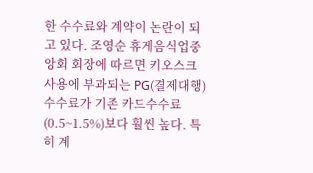한 수수료와 계약이 논란이 되고 있다. 조영순 휴게음식업중앙회 회장에 따르면 키오스크 사용에 부과되는 PG(결제대행) 수수료가 기존 카드수수료(0.5~1.5%)보다 훨씬 높다. 특히 계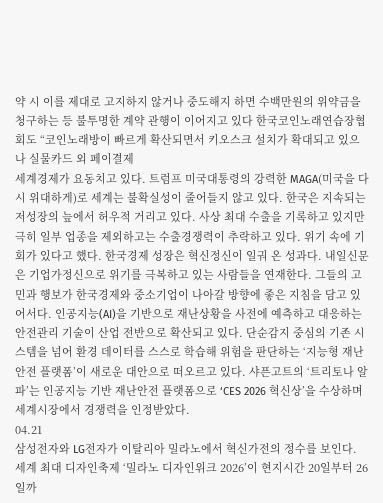약 시 이를 제대로 고지하지 않거나 중도해지 하면 수백만원의 위약금을 청구하는 등 불투명한 계약 관행이 이어지고 있다 한국코인노래연습장협회도 “코인노래방이 빠르게 확산되면서 키오스크 설치가 확대되고 있으나 실물카드 외 페이결제
세계경제가 요동치고 있다. 트럼프 미국대통령의 강력한 MAGA(미국을 다시 위대하게)로 세계는 불확실성이 줄어들지 않고 있다. 한국은 지속되는 저성장의 늪에서 허우적 거리고 있다. 사상 최대 수출을 기록하고 있지만 극히 일부 업종을 제외하고는 수출경쟁력이 추락하고 있다. 위기 속에 기회가 있다고 했다. 한국경제 성장은 혁신정신이 일궈 온 성과다. 내일신문은 기업가정신으로 위기를 극복하고 있는 사람들을 연재한다. 그들의 고민과 행보가 한국경제와 중소기업이 나아갈 방향에 좋은 지침을 담고 있어서다. 인공지능(AI)을 기반으로 재난상황을 사전에 예측하고 대응하는 안전관리 기술이 산업 전반으로 확산되고 있다. 단순감지 중심의 기존 시스템을 넘어 환경 데이터를 스스로 학습해 위험을 판단하는 ‘지능형 재난안전 플랫폼’이 새로운 대안으로 떠오르고 있다. 샤픈고트의 ‘트리토나 알파’는 인공지능 기반 재난안전 플랫폼으로 ‘CES 2026 혁신상’을 수상하며 세계시장에서 경쟁력을 인정받았다.
04.21
삼성전자와 LG전자가 이탈리아 밀라노에서 혁신가전의 정수를 보인다. 세계 최대 디자인축제 ‘밀라노 디자인위크 2026’이 현지시간 20일부터 26일까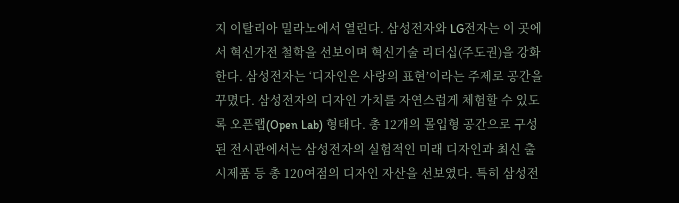지 이탈리아 밀라노에서 열린다. 삼성전자와 LG전자는 이 곳에서 혁신가전 철학을 선보이며 혁신기술 리더십(주도권)을 강화한다. 삼성전자는 ‘디자인은 사랑의 표현’이라는 주제로 공간을 꾸몄다. 삼성전자의 디자인 가치를 자연스럽게 체험할 수 있도록 오픈랩(Open Lab) 형태다. 총 12개의 몰입형 공간으로 구성된 전시관에서는 삼성전자의 실험적인 미래 디자인과 최신 출시제품 등 총 120여점의 디자인 자산을 선보였다. 특히 삼성전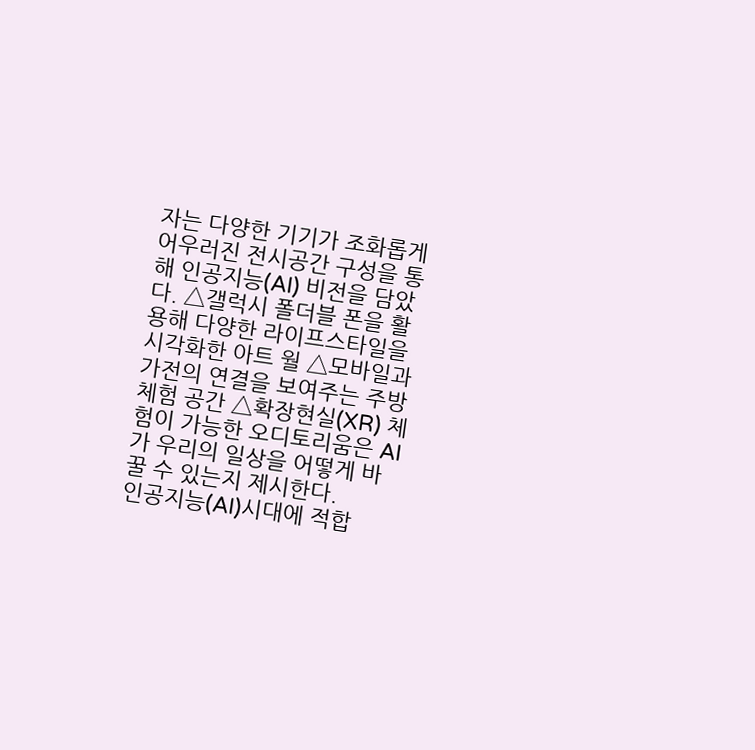자는 다양한 기기가 조화롭게 어우러진 전시공간 구성을 통해 인공지능(AI) 비전을 담았다. △갤럭시 폴더블 폰을 활용해 다양한 라이프스타일을 시각화한 아트 월 △모바일과 가전의 연결을 보여주는 주방체험 공간 △확장현실(XR) 체험이 가능한 오디토리움은 AI가 우리의 일상을 어떻게 바꿀 수 있는지 제시한다.
인공지능(AI)시대에 적합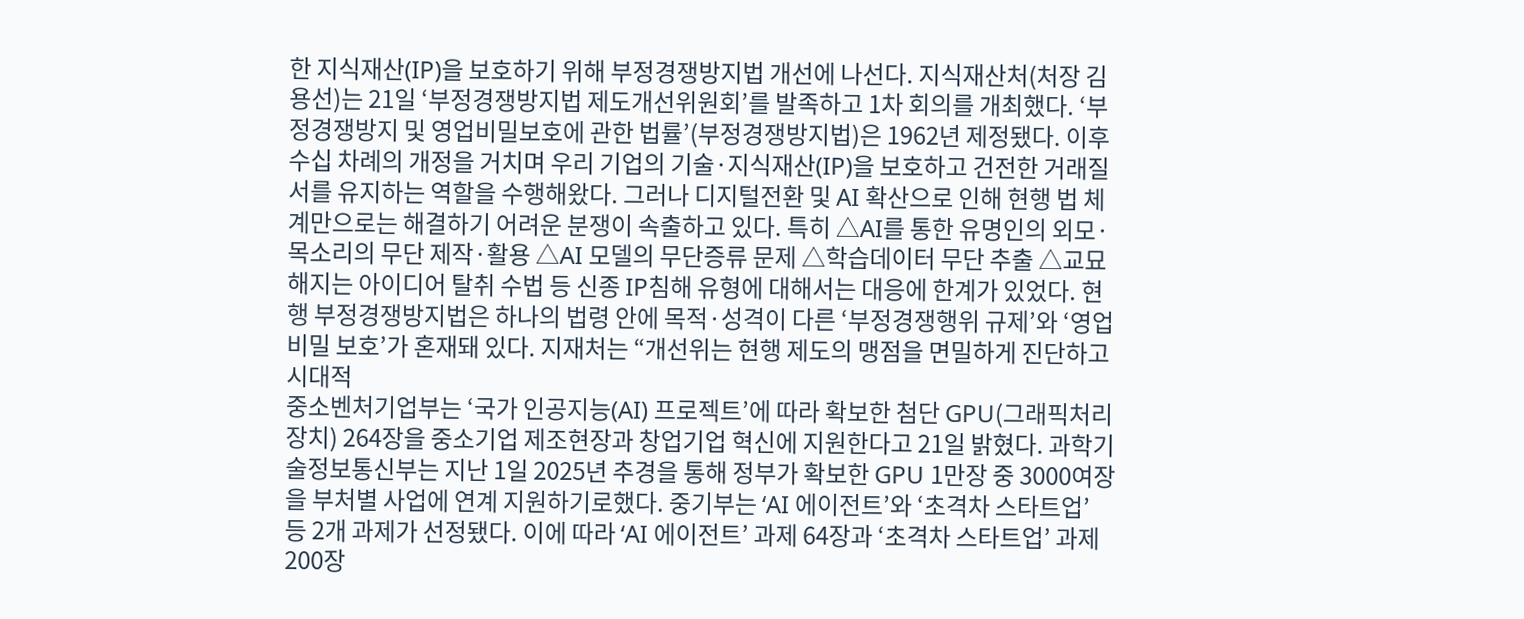한 지식재산(IP)을 보호하기 위해 부정경쟁방지법 개선에 나선다. 지식재산처(처장 김용선)는 21일 ‘부정경쟁방지법 제도개선위원회’를 발족하고 1차 회의를 개최했다. ‘부정경쟁방지 및 영업비밀보호에 관한 법률’(부정경쟁방지법)은 1962년 제정됐다. 이후 수십 차례의 개정을 거치며 우리 기업의 기술·지식재산(IP)을 보호하고 건전한 거래질서를 유지하는 역할을 수행해왔다. 그러나 디지털전환 및 AI 확산으로 인해 현행 법 체계만으로는 해결하기 어려운 분쟁이 속출하고 있다. 특히 △AI를 통한 유명인의 외모·목소리의 무단 제작·활용 △AI 모델의 무단증류 문제 △학습데이터 무단 추출 △교묘해지는 아이디어 탈취 수법 등 신종 IP침해 유형에 대해서는 대응에 한계가 있었다. 현행 부정경쟁방지법은 하나의 법령 안에 목적·성격이 다른 ‘부정경쟁행위 규제’와 ‘영업비밀 보호’가 혼재돼 있다. 지재처는 “개선위는 현행 제도의 맹점을 면밀하게 진단하고 시대적
중소벤처기업부는 ‘국가 인공지능(AI) 프로젝트’에 따라 확보한 첨단 GPU(그래픽처리장치) 264장을 중소기업 제조현장과 창업기업 혁신에 지원한다고 21일 밝혔다. 과학기술정보통신부는 지난 1일 2025년 추경을 통해 정부가 확보한 GPU 1만장 중 3000여장을 부처별 사업에 연계 지원하기로했다. 중기부는 ‘AI 에이전트’와 ‘초격차 스타트업’ 등 2개 과제가 선정됐다. 이에 따라 ‘AI 에이전트’ 과제 64장과 ‘초격차 스타트업’ 과제 200장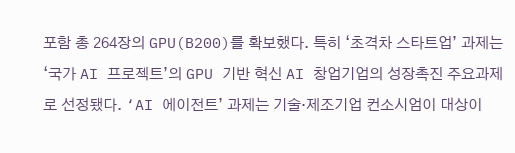포함 총 264장의 GPU(B200)를 확보했다. 특히 ‘초격차 스타트업’ 과제는 ‘국가 AI 프로젝트’의 GPU 기반 혁신 AI 창업기업의 성장촉진 주요과제로 선정됐다. ‘AI 에이전트’ 과제는 기술·제조기업 컨소시엄이 대상이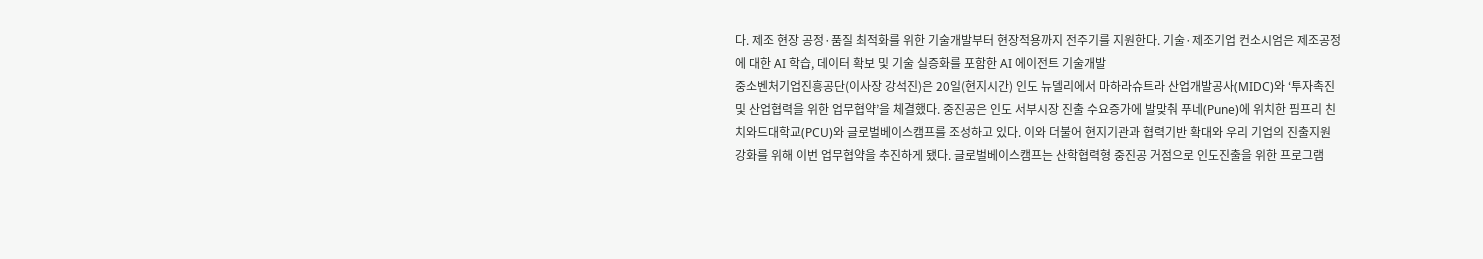다. 제조 현장 공정·품질 최적화를 위한 기술개발부터 현장적용까지 전주기를 지원한다. 기술·제조기업 컨소시엄은 제조공정에 대한 AI 학습, 데이터 확보 및 기술 실증화를 포함한 AI 에이전트 기술개발
중소벤처기업진흥공단(이사장 강석진)은 20일(현지시간) 인도 뉴델리에서 마하라슈트라 산업개발공사(MIDC)와 ‘투자촉진 및 산업협력을 위한 업무협약’을 체결했다. 중진공은 인도 서부시장 진출 수요증가에 발맞춰 푸네(Pune)에 위치한 핌프리 친치와드대학교(PCU)와 글로벌베이스캠프를 조성하고 있다. 이와 더불어 현지기관과 협력기반 확대와 우리 기업의 진출지원 강화를 위해 이번 업무협약을 추진하게 됐다. 글로벌베이스캠프는 산학협력형 중진공 거점으로 인도진출을 위한 프로그램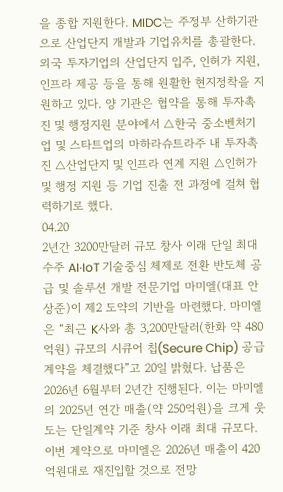을 종합 지원한다. MIDC는 주정부 산하기관으로 산업단지 개발과 기업유치를 총괄한다. 외국 투자기업의 산업단지 입주, 인허가 지원, 인프라 제공 등을 통해 원활한 현지정착을 지원하고 있다. 양 기관은 협약을 통해 투자촉진 및 행정지원 분야에서 △한국 중소벤처기업 및 스타트업의 마하라슈트라주 내 투자촉진 △산업단지 및 인프라 연계 지원 △인허가 및 행정 지원 등 기업 진출 전 과정에 걸쳐 협력하기로 했다.
04.20
2년간 3200만달러 규모 창사 이래 단일 최대 수주 AI·IoT 기술중심 체제로 전환 반도체 공급 및 솔루션 개발 전문기업 마미엘(대표 안상준)이 제2 도약의 기반을 마련했다. 마미엘은 “최근 K사와 총 3,200만달러(한화 약 480억원) 규모의 시큐어 칩(Secure Chip) 공급계약을 체결했다”고 20일 밝혔다. 납품은 2026년 6월부터 2년간 진행된다. 이는 마미엘의 2025년 연간 매출(약 250억원)을 크게 웃도는 단일계약 기준 창사 이래 최대 규모다. 이번 계약으로 마미엘은 2026년 매출이 420억원대로 재진입할 것으로 전망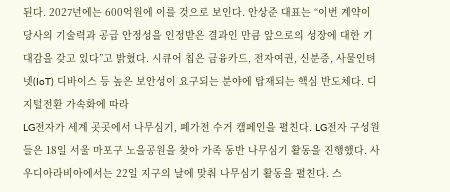된다. 2027년에는 600억원에 이를 것으로 보인다. 안상준 대표는 “이번 계약이 당사의 기술력과 공급 안정성을 인정받은 결과인 만큼 앞으로의 성장에 대한 기대감을 갖고 있다”고 밝혔다. 시큐어 칩은 금융카드, 전자여권, 신분증, 사물인텨넷(IoT) 디바이스 등 높은 보안성이 요구되는 분야에 탑재되는 핵심 반도체다. 디지털전환 가속화에 따라
LG전자가 세계 곳곳에서 나무심기, 폐가전 수거 캠페인을 펼친다. LG전자 구성원들은 18일 서울 마포구 노을공원을 찾아 가족 동반 나무심기 활동을 진행했다. 사우디아라비아에서는 22일 지구의 날에 맞춰 나무심기 활동을 펼친다. 스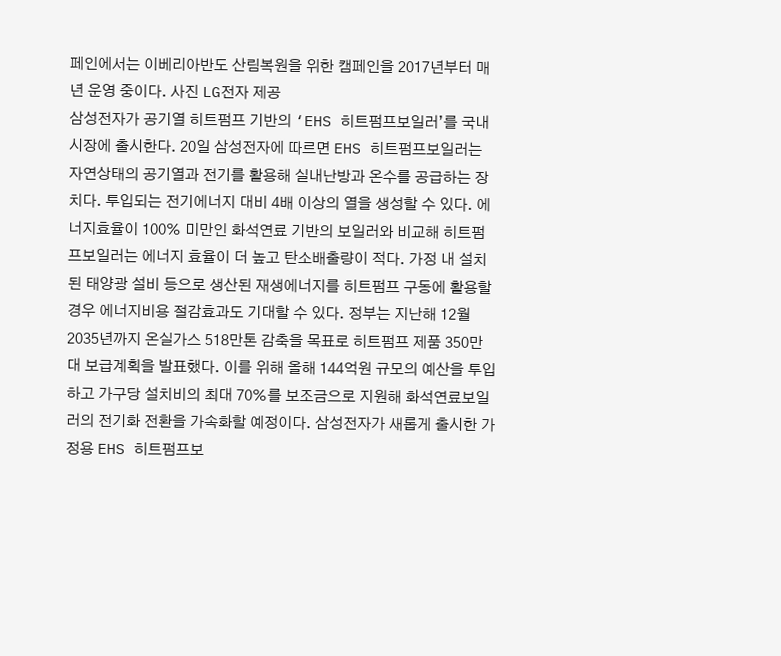페인에서는 이베리아반도 산림복원을 위한 캠페인을 2017년부터 매년 운영 중이다. 사진 LG전자 제공
삼성전자가 공기열 히트펌프 기반의 ‘EHS 히트펌프보일러’를 국내시장에 출시한다. 20일 삼성전자에 따르면 EHS 히트펌프보일러는 자연상태의 공기열과 전기를 활용해 실내난방과 온수를 공급하는 장치다. 투입되는 전기에너지 대비 4배 이상의 열을 생성할 수 있다. 에너지효율이 100% 미만인 화석연료 기반의 보일러와 비교해 히트펌프보일러는 에너지 효율이 더 높고 탄소배출량이 적다. 가정 내 설치된 태양광 설비 등으로 생산된 재생에너지를 히트펌프 구동에 활용할 경우 에너지비용 절감효과도 기대할 수 있다. 정부는 지난해 12월 2035년까지 온실가스 518만톤 감축을 목표로 히트펌프 제품 350만대 보급계획을 발표했다. 이를 위해 올해 144억원 규모의 예산을 투입하고 가구당 설치비의 최대 70%를 보조금으로 지원해 화석연료보일러의 전기화 전환을 가속화할 예정이다. 삼성전자가 새롭게 출시한 가정용 EHS 히트펌프보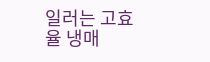일러는 고효율 냉매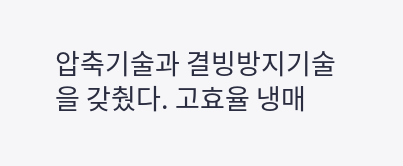압축기술과 결빙방지기술을 갖췄다. 고효율 냉매